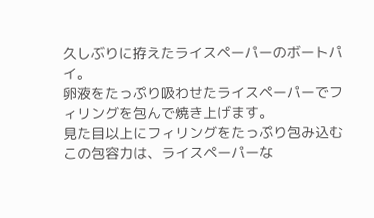久しぶりに拵えたライスペーパーのボートパイ。
卵液をたっぷり吸わせたライスペーパーでフィリングを包んで焼き上げます。
見た目以上にフィリングをたっぷり包み込むこの包容力は、ライスペーパーな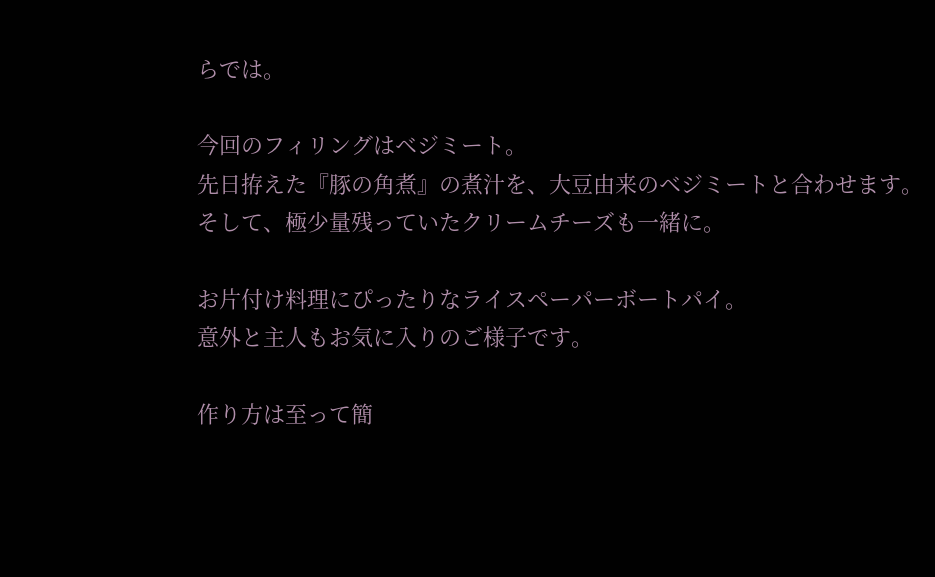らでは。

今回のフィリングはベジミート。
先日拵えた『豚の角煮』の煮汁を、大豆由来のベジミートと合わせます。
そして、極少量残っていたクリームチーズも一緒に。

お片付け料理にぴったりなライスペーパーボートパイ。
意外と主人もお気に入りのご様子です。

作り方は至って簡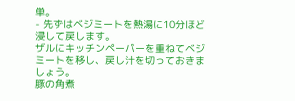単。
- 先ずはベジミートを熱湯に10分ほど浸して戻します。
ザルにキッチンペーパーを重ねてベジミートを移し、戻し汁を切っておきましょう。
豚の角煮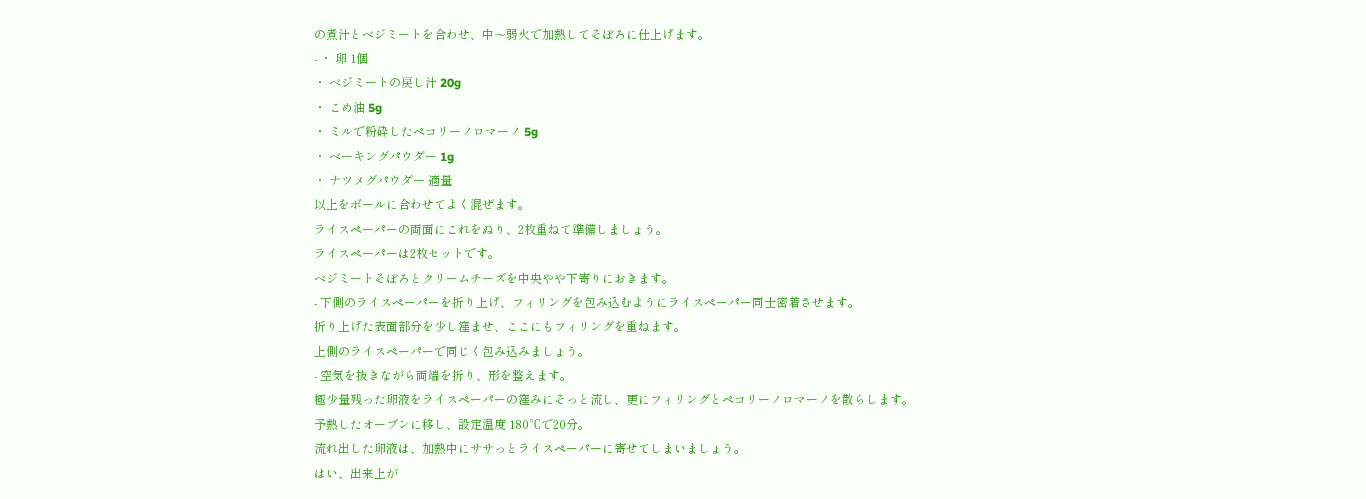の煮汁とベジミートを合わせ、中〜弱火で加熱してそぼろに仕上げます。
- ・ 卵 1個
・ ベジミートの戻し汁 20g
・ こめ油 5g
・ ミルで粉砕したペコリーノロマーノ 5g
・ ベーキングパウダー 1g
・ ナツメグパウダー 適量
以上をボールに合わせてよく混ぜます。
ライスペーパーの両面にこれをぬり、2枚重ねて準備しましょう。
ライスペーパーは2枚セットです。
ベジミートそぼろとクリームチーズを中央やや下寄りにおきます。
- 下側のライスペーパーを折り上げ、フィリングを包み込むようにライスペーパー同士密着させます。
折り上げた表面部分を少し窪ませ、ここにもフィリングを重ねます。
上側のライスペーパーで同じく包み込みましょう。
- 空気を抜きながら両端を折り、形を整えます。
極少量残った卵液をライスペーパーの窪みにそっと流し、更にフィリングとペコリーノロマーノを散らします。
予熱したオーブンに移し、設定温度 180℃で20分。
流れ出した卵液は、加熱中にササっとライスペーパーに寄せてしまいましょう。
はい、出来上が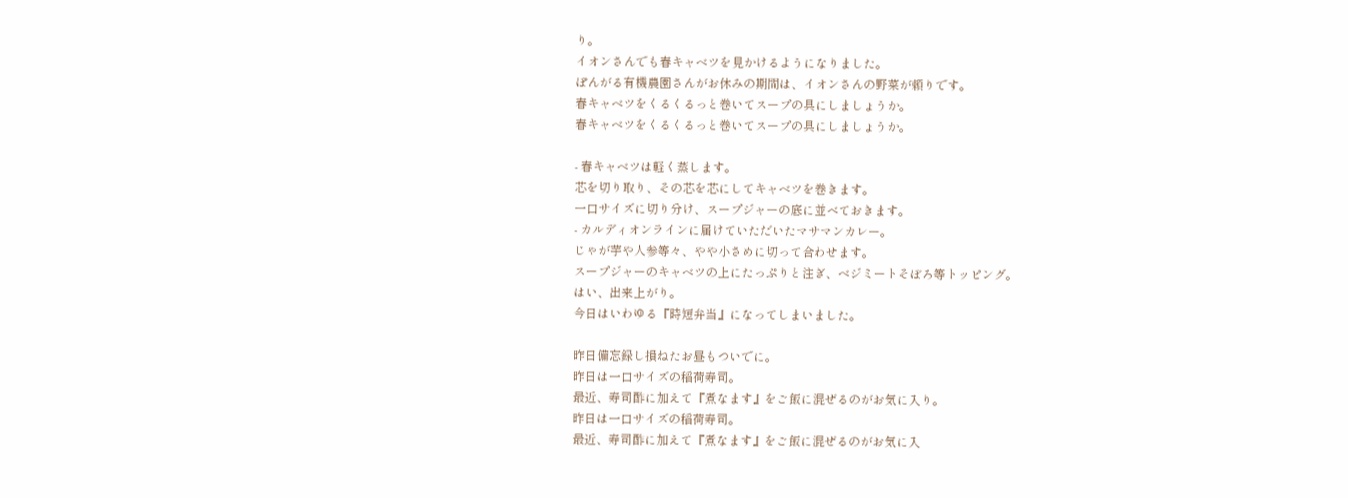り。
イオンさんでも春キャベツを見かけるようになりました。
ぽんがる有機農園さんがお休みの期間は、イオンさんの野菜が頼りです。
春キャベツをくるくるっと巻いてスープの具にしましょうか。
春キャベツをくるくるっと巻いてスープの具にしましょうか。

- 春キャベツは軽く蒸します。
芯を切り取り、その芯を芯にしてキャベツを巻きます。
一口サイズに切り分け、スープジャーの底に並べておきます。
- カルディオンラインに届けていただいたマサマンカレー。
じゃが芋や人参等々、やや小さめに切って合わせます。
スープジャーのキャベツの上にたっぷりと注ぎ、ベジミートそぼろ等トッピング。
はい、出来上がり。
今日はいわゆる『時短弁当』になってしまいました。

昨日備忘録し損ねたお昼もついでに。
昨日は一口サイズの稲荷寿司。
最近、寿司酢に加えて『煮なます』をご飯に混ぜるのがお気に入り。
昨日は一口サイズの稲荷寿司。
最近、寿司酢に加えて『煮なます』をご飯に混ぜるのがお気に入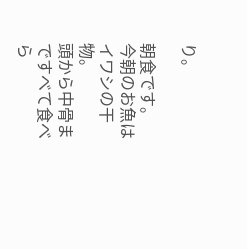り。

朝食です。
今朝のお魚はイワシの干物。
頭から中骨まですべて食べら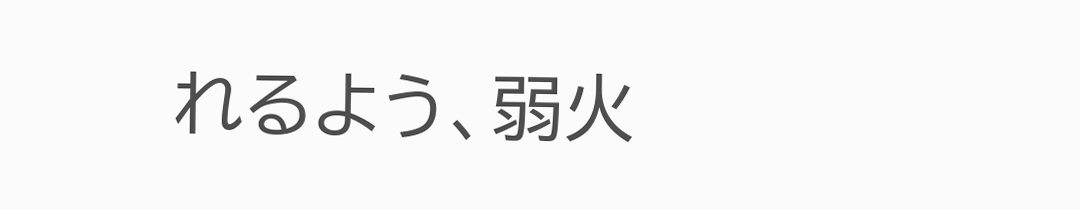れるよう、弱火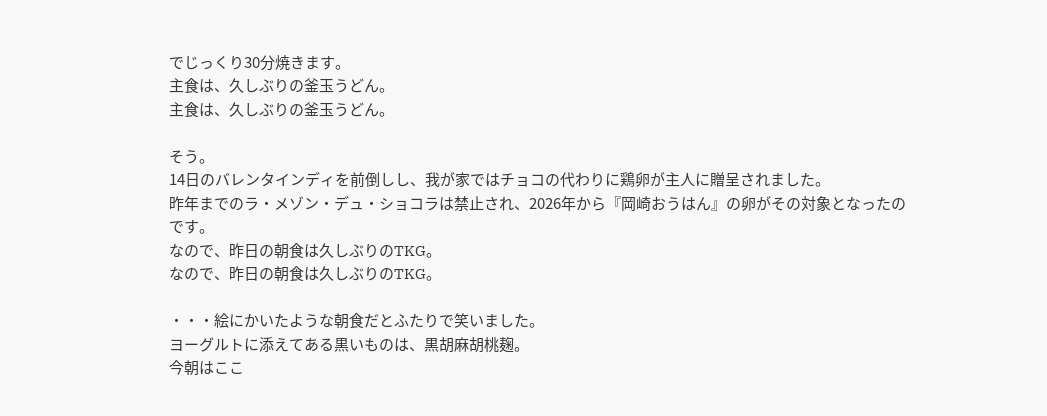でじっくり30分焼きます。
主食は、久しぶりの釜玉うどん。
主食は、久しぶりの釜玉うどん。

そう。
14日のバレンタインディを前倒しし、我が家ではチョコの代わりに鶏卵が主人に贈呈されました。
昨年までのラ・メゾン・デュ・ショコラは禁止され、2026年から『岡崎おうはん』の卵がその対象となったのです。
なので、昨日の朝食は久しぶりのTKG。
なので、昨日の朝食は久しぶりのTKG。

・・・絵にかいたような朝食だとふたりで笑いました。
ヨーグルトに添えてある黒いものは、黒胡麻胡桃麹。
今朝はここ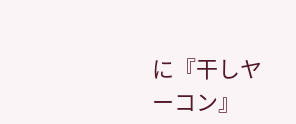に『干しヤーコン』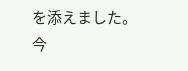を添えました。
今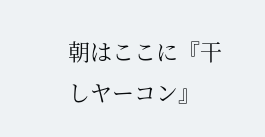朝はここに『干しヤーコン』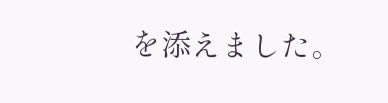を添えました。